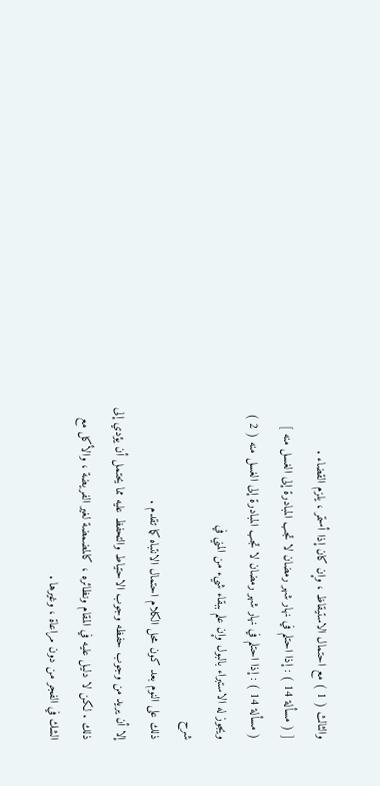والثالث ( 1 ) مع احتمال الاستيقاظ ، وإن كان إذا أستمر ، يلزم القضاء .
[ ( مسألة 14 ) : إذا احتلم في نهار شهر رمضان لا تجب المبادرة إلى الغسل منه ]
( مسألة 14 ) : إذا احتلم في نهار شهر رمضان لا تجب المبادرة إلى الغسل منه ( 2 ) ويجوز له الاستبراء بالبول وإن علم ببقاء شيء من المني في
شرح
ذلك على النوم بعد كون محل الكلام احتمال الانتباه كما تقدم .
إلا أن يريد من وجوب حفظه وجوب الاحتياط والتحفظ عليه مما يحتمل أن يؤدي إلى ذلك . لكن لا دليل عليه في المقام ونظائره ، كالمضمضة لغير الفريضة ، والأكل مع الشك في الفجر من دون مراعاة ، وغيرها .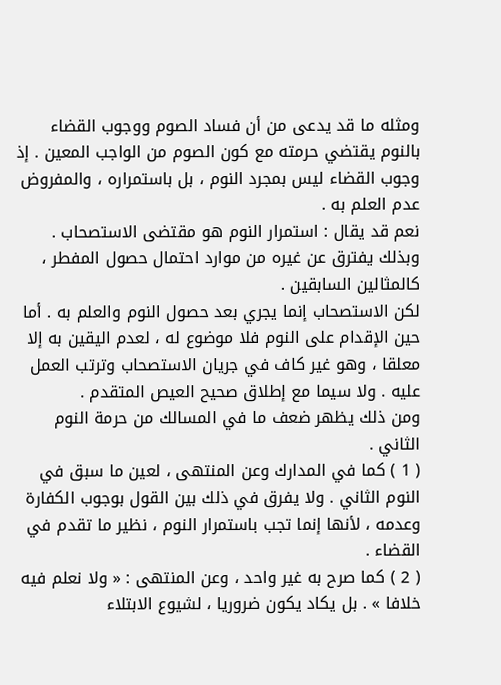ومثله ما قد يدعى من أن فساد الصوم ووجوب القضاء بالنوم يقتضي حرمته مع كون الصوم من الواجب المعين . إذ وجوب القضاء ليس بمجرد النوم ، بل باستمراره ، والمفروض عدم العلم به .
نعم قد يقال : استمرار النوم هو مقتضى الاستصحاب . وبذلك يفترق عن غيره من موارد احتمال حصول المفطر ، كالمثالين السابقين .
لكن الاستصحاب إنما يجري بعد حصول النوم والعلم به . أما حين الإقدام على النوم فلا موضوع له ، لعدم اليقين به إلا معلقا ، وهو غير كاف في جريان الاستصحاب وترتب العمل عليه . ولا سيما مع إطلاق صحيح العيص المتقدم .
ومن ذلك يظهر ضعف ما في المسالك من حرمة النوم الثاني .
( 1 ) كما في المدارك وعن المنتهى ، لعين ما سبق في النوم الثاني . ولا يفرق في ذلك بين القول بوجوب الكفارة وعدمه ، لأنها إنما تجب باستمرار النوم ، نظير ما تقدم في القضاء .
( 2 ) كما صرح به غير واحد ، وعن المنتهى : « ولا نعلم فيه خلافا » . بل يكاد يكون ضروريا ، لشيوع الابتلاء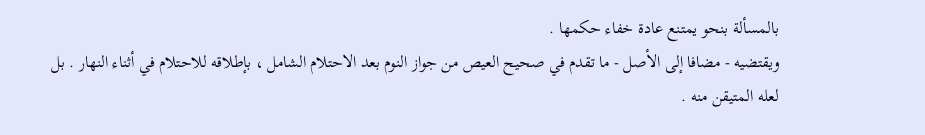بالمسألة بنحو يمتنع عادة خفاء حكمها .
ويقتضيه - مضافا إلى الأصل - ما تقدم في صحيح العيص من جواز النوم بعد الاحتلام الشامل ، بإطلاقه للاحتلام في أثناء النهار . بل لعله المتيقن منه .